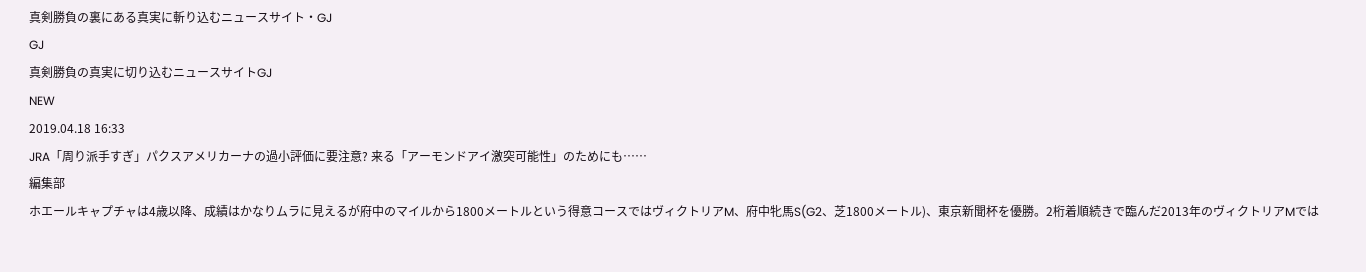真剣勝負の裏にある真実に斬り込むニュースサイト・GJ
GJ
真剣勝負の真実に切り込むニュースサイトGJ
NEW
2019.04.18 16:33
JRA「周り派手すぎ」パクスアメリカーナの過小評価に要注意? 来る「アーモンドアイ激突可能性」のためにも……
編集部
ホエールキャプチャは4歳以降、成績はかなりムラに見えるが府中のマイルから1800メートルという得意コースではヴィクトリアM、府中牝馬S(G2、芝1800メートル)、東京新聞杯を優勝。2桁着順続きで臨んだ2013年のヴィクトリアMでは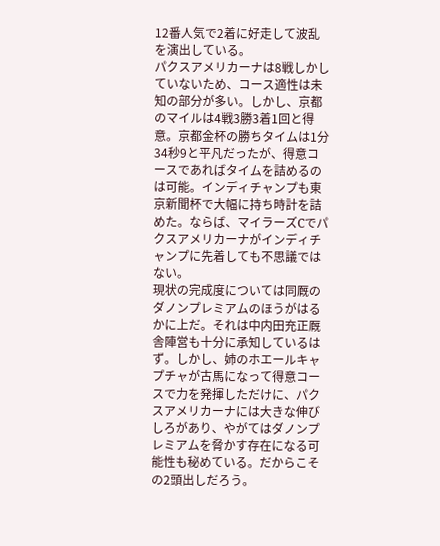12番人気で2着に好走して波乱を演出している。
パクスアメリカーナは8戦しかしていないため、コース適性は未知の部分が多い。しかし、京都のマイルは4戦3勝3着1回と得意。京都金杯の勝ちタイムは1分34秒9と平凡だったが、得意コースであればタイムを詰めるのは可能。インディチャンプも東京新聞杯で大幅に持ち時計を詰めた。ならば、マイラーズCでパクスアメリカーナがインディチャンプに先着しても不思議ではない。
現状の完成度については同厩のダノンプレミアムのほうがはるかに上だ。それは中内田充正厩舎陣営も十分に承知しているはず。しかし、姉のホエールキャプチャが古馬になって得意コースで力を発揮しただけに、パクスアメリカーナには大きな伸びしろがあり、やがてはダノンプレミアムを脅かす存在になる可能性も秘めている。だからこその2頭出しだろう。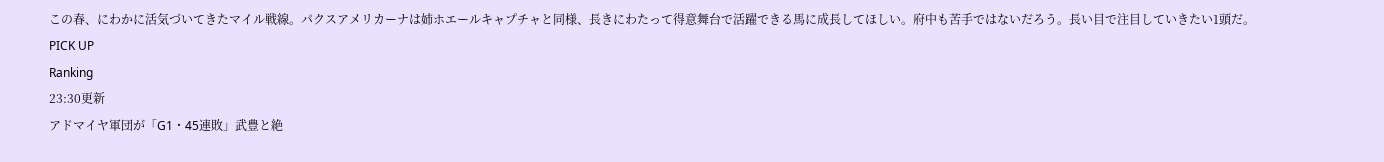この春、にわかに活気づいてきたマイル戦線。パクスアメリカーナは姉ホエールキャプチャと同様、長きにわたって得意舞台で活躍できる馬に成長してほしい。府中も苦手ではないだろう。長い目で注目していきたい1頭だ。
PICK UP
Ranking
23:30更新
アドマイヤ軍団が「G1・45連敗」武豊と絶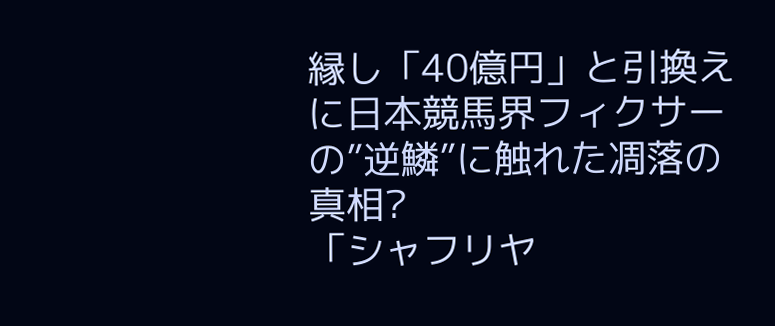縁し「40億円」と引換えに日本競馬界フィクサーの”逆鱗”に触れた凋落の真相?
「シャフリヤ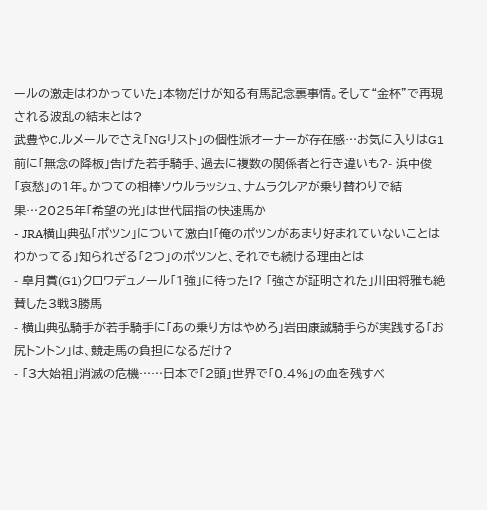ールの激走はわかっていた」本物だけが知る有馬記念裏事情。そして“金杯”で再現される波乱の結末とは?
武豊やC.ルメールでさえ「NGリスト」の個性派オーナーが存在感…お気に入りはG1前に「無念の降板」告げた若手騎手、過去に複数の関係者と行き違いも?- 浜中俊「哀愁」の1年。かつての相棒ソウルラッシュ、ナムラクレアが乗り替わりで結果…2025年「希望の光」は世代屈指の快速馬か
- JRA横山典弘「ポツン」について激白!「俺のポツンがあまり好まれていないことはわかってる」知られざる「2つ」のポツンと、それでも続ける理由とは
- 皐月賞(G1)クロワデュノール「1強」に待った!? 「強さが証明された」川田将雅も絶賛した3戦3勝馬
- 横山典弘騎手が若手騎手に「あの乗り方はやめろ」岩田康誠騎手らが実践する「お尻トントン」は、競走馬の負担になるだけ?
- 「3大始祖」消滅の危機……日本で「2頭」世界で「0.4%」の血を残すべ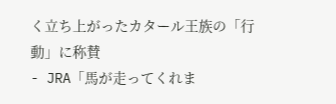く立ち上がったカタール王族の「行動」に称賛
- JRA「馬が走ってくれま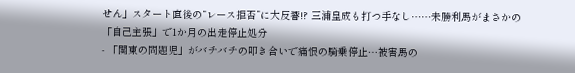せん」スタート直後の“レース拒否”に大反響!? 三浦皇成も打つ手なし……未勝利馬がまさかの「自己主張」で1か月の出走停止処分
- 「関東の問題児」がバチバチの叩き合いで痛恨の騎乗停止…被害馬の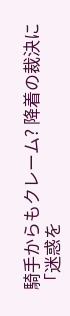騎手からもクレーム? 降着の裁決に「迷惑を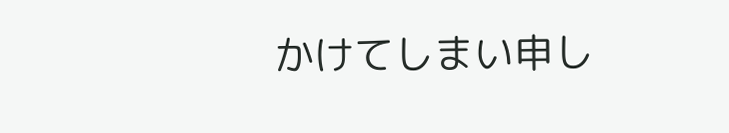かけてしまい申し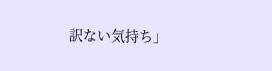訳ない気持ち」